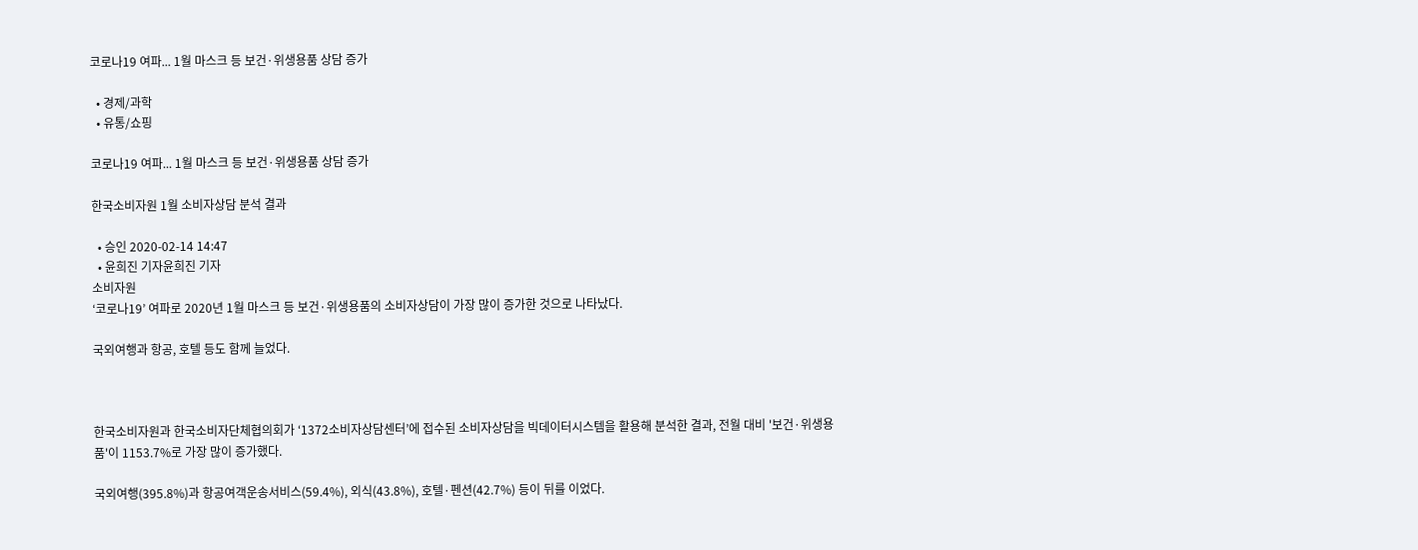코로나19 여파... 1월 마스크 등 보건·위생용품 상담 증가

  • 경제/과학
  • 유통/쇼핑

코로나19 여파... 1월 마스크 등 보건·위생용품 상담 증가

한국소비자원 1월 소비자상담 분석 결과

  • 승인 2020-02-14 14:47
  • 윤희진 기자윤희진 기자
소비자원
‘코로나19’ 여파로 2020년 1월 마스크 등 보건·위생용품의 소비자상담이 가장 많이 증가한 것으로 나타났다.

국외여행과 항공, 호텔 등도 함께 늘었다.



한국소비자원과 한국소비자단체협의회가 ‘1372소비자상담센터’에 접수된 소비자상담을 빅데이터시스템을 활용해 분석한 결과, 전월 대비 '보건·위생용품'이 1153.7%로 가장 많이 증가했다.

국외여행(395.8%)과 항공여객운송서비스(59.4%), 외식(43.8%), 호텔·펜션(42.7%) 등이 뒤를 이었다.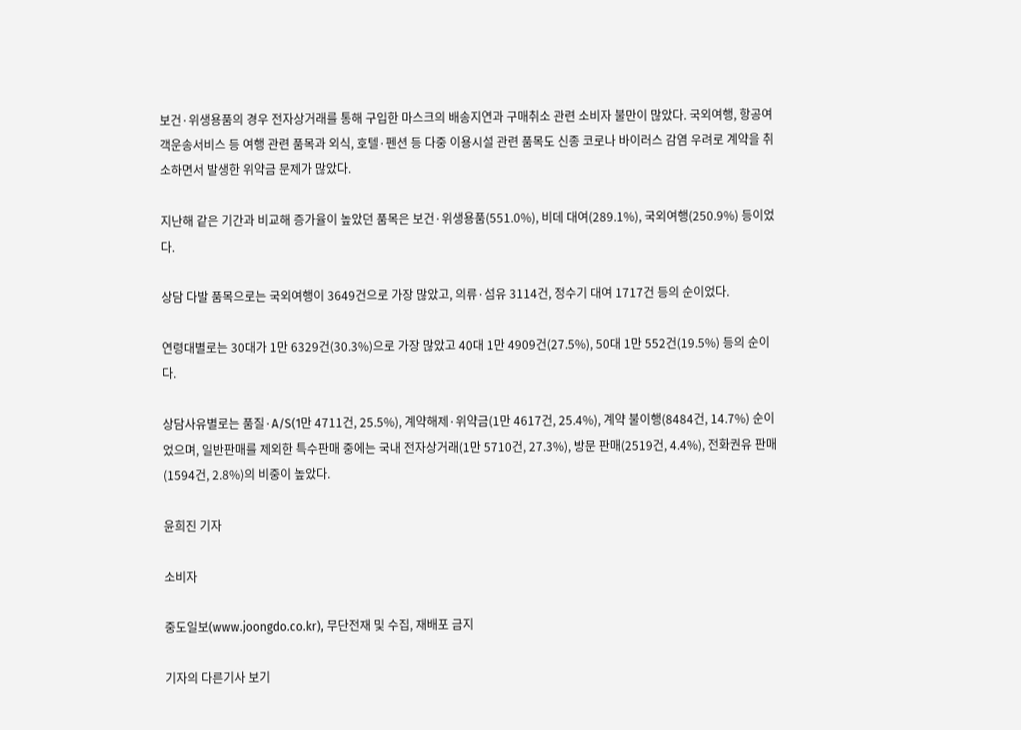보건·위생용품의 경우 전자상거래를 통해 구입한 마스크의 배송지연과 구매취소 관련 소비자 불만이 많았다. 국외여행, 항공여객운송서비스 등 여행 관련 품목과 외식, 호텔·펜션 등 다중 이용시설 관련 품목도 신종 코로나 바이러스 감염 우려로 계약을 취소하면서 발생한 위약금 문제가 많았다.

지난해 같은 기간과 비교해 증가율이 높았던 품목은 보건·위생용품(551.0%), 비데 대여(289.1%), 국외여행(250.9%) 등이었다.

상담 다발 품목으로는 국외여행이 3649건으로 가장 많았고, 의류·섬유 3114건, 정수기 대여 1717건 등의 순이었다.

연령대별로는 30대가 1만 6329건(30.3%)으로 가장 많았고 40대 1만 4909건(27.5%), 50대 1만 552건(19.5%) 등의 순이다.

상담사유별로는 품질·A/S(1만 4711건, 25.5%), 계약해제·위약금(1만 4617건, 25.4%), 계약 불이행(8484건, 14.7%) 순이었으며, 일반판매를 제외한 특수판매 중에는 국내 전자상거래(1만 5710건, 27.3%), 방문 판매(2519건, 4.4%), 전화권유 판매(1594건, 2.8%)의 비중이 높았다.

윤희진 기자

소비자

중도일보(www.joongdo.co.kr), 무단전재 및 수집, 재배포 금지

기자의 다른기사 보기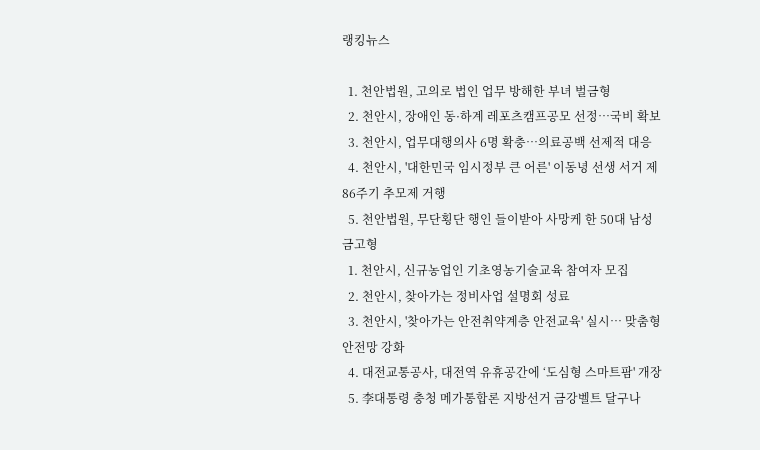랭킹뉴스

  1. 천안법원, 고의로 법인 업무 방해한 부녀 벌금형
  2. 천안시, 장애인 동·하계 레포츠캠프공모 선정…국비 확보
  3. 천안시, 업무대행의사 6명 확충…의료공백 선제적 대응
  4. 천안시, '대한민국 임시정부 큰 어른' 이동녕 선생 서거 제86주기 추모제 거행
  5. 천안법원, 무단횡단 행인 들이받아 사망케 한 50대 남성 금고형
  1. 천안시, 신규농업인 기초영농기술교육 참여자 모집
  2. 천안시, 찾아가는 정비사업 설명회 성료
  3. 천안시, '찾아가는 안전취약계층 안전교육' 실시… 맞춤형 안전망 강화
  4. 대전교통공사, 대전역 유휴공간에 ‘도심형 스마트팜' 개장
  5. 李대통령 충청 메가통합론 지방선거 금강벨트 달구나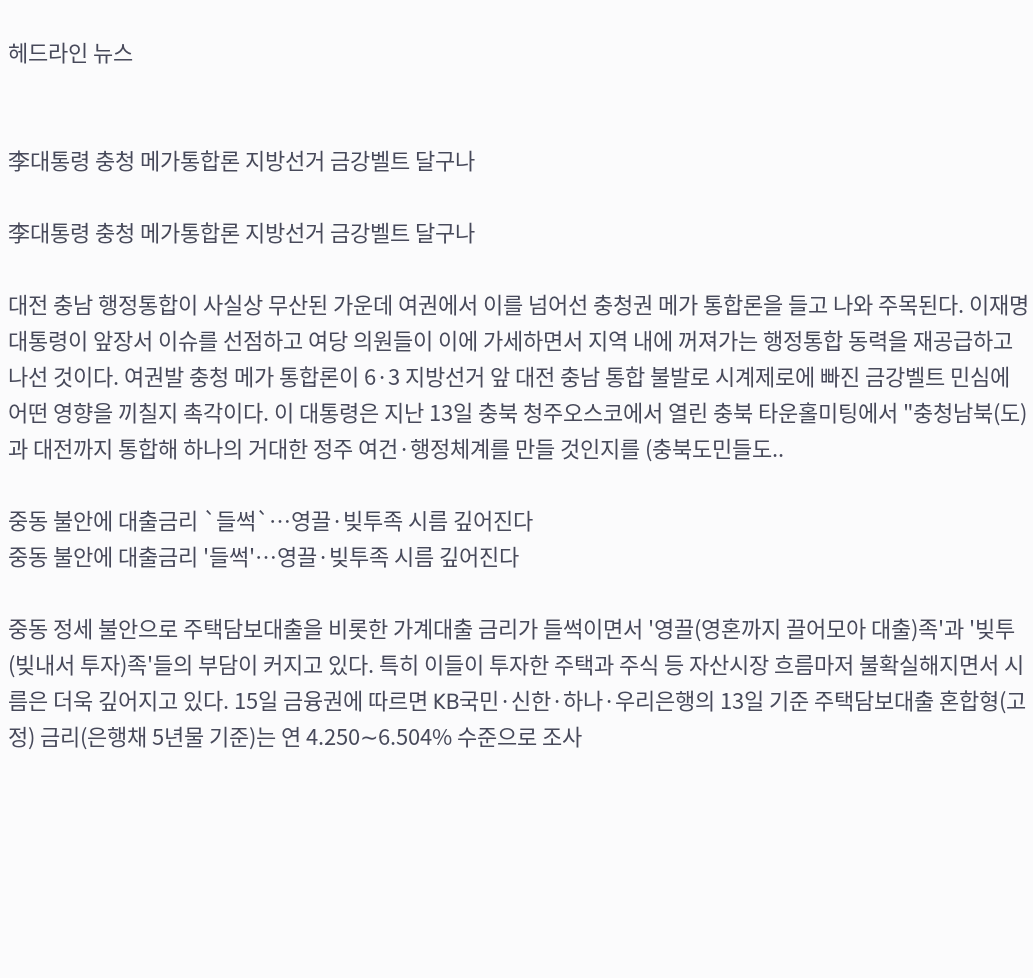헤드라인 뉴스


李대통령 충청 메가통합론 지방선거 금강벨트 달구나

李대통령 충청 메가통합론 지방선거 금강벨트 달구나

대전 충남 행정통합이 사실상 무산된 가운데 여권에서 이를 넘어선 충청권 메가 통합론을 들고 나와 주목된다. 이재명 대통령이 앞장서 이슈를 선점하고 여당 의원들이 이에 가세하면서 지역 내에 꺼져가는 행정통합 동력을 재공급하고 나선 것이다. 여권발 충청 메가 통합론이 6·3 지방선거 앞 대전 충남 통합 불발로 시계제로에 빠진 금강벨트 민심에 어떤 영향을 끼칠지 촉각이다. 이 대통령은 지난 13일 충북 청주오스코에서 열린 충북 타운홀미팅에서 "충청남북(도)과 대전까지 통합해 하나의 거대한 정주 여건·행정체계를 만들 것인지를 (충북도민들도..

중동 불안에 대출금리 `들썩`…영끌·빚투족 시름 깊어진다
중동 불안에 대출금리 '들썩'…영끌·빚투족 시름 깊어진다

중동 정세 불안으로 주택담보대출을 비롯한 가계대출 금리가 들썩이면서 '영끌(영혼까지 끌어모아 대출)족'과 '빚투(빚내서 투자)족'들의 부담이 커지고 있다. 특히 이들이 투자한 주택과 주식 등 자산시장 흐름마저 불확실해지면서 시름은 더욱 깊어지고 있다. 15일 금융권에 따르면 KB국민·신한·하나·우리은행의 13일 기준 주택담보대출 혼합형(고정) 금리(은행채 5년물 기준)는 연 4.250∼6.504% 수준으로 조사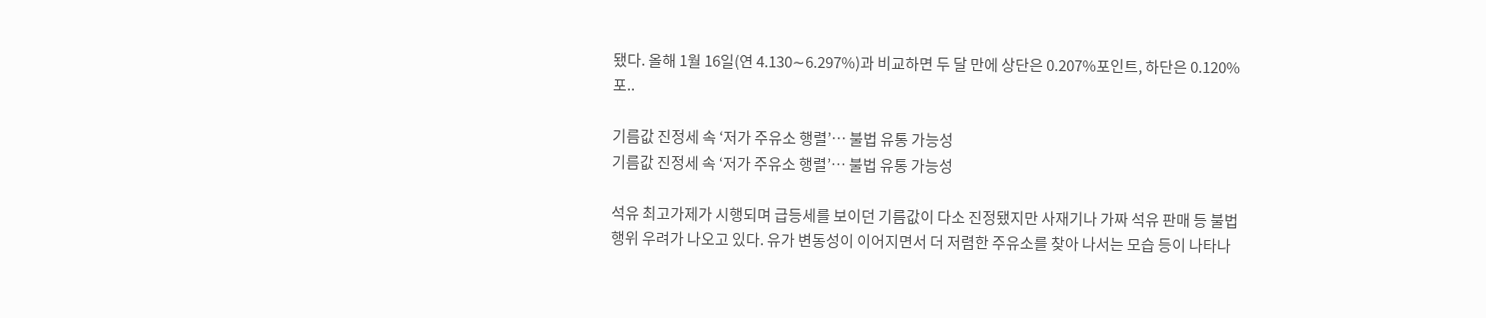됐다. 올해 1월 16일(연 4.130∼6.297%)과 비교하면 두 달 만에 상단은 0.207%포인트, 하단은 0.120%포..

기름값 진정세 속 ‘저가 주유소 행렬’… 불법 유통 가능성
기름값 진정세 속 ‘저가 주유소 행렬’… 불법 유통 가능성

석유 최고가제가 시행되며 급등세를 보이던 기름값이 다소 진정됐지만 사재기나 가짜 석유 판매 등 불법행위 우려가 나오고 있다. 유가 변동성이 이어지면서 더 저렴한 주유소를 찾아 나서는 모습 등이 나타나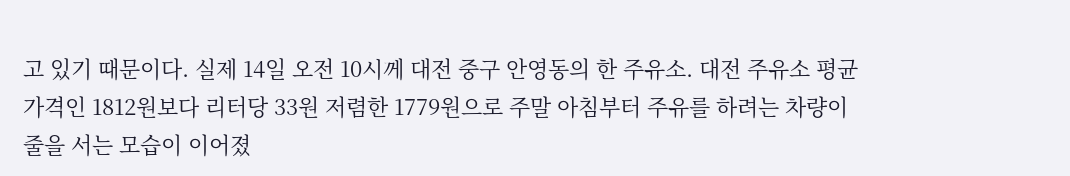고 있기 때문이다. 실제 14일 오전 10시께 대전 중구 안영동의 한 주유소. 대전 주유소 평균 가격인 1812원보다 리터당 33원 저렴한 1779원으로 주말 아침부터 주유를 하려는 차량이 줄을 서는 모습이 이어졌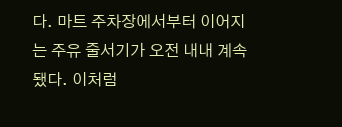다. 마트 주차장에서부터 이어지는 주유 줄서기가 오전 내내 계속됐다. 이처럼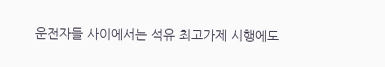운전자들 사이에서는 석유 최고가제 시행에도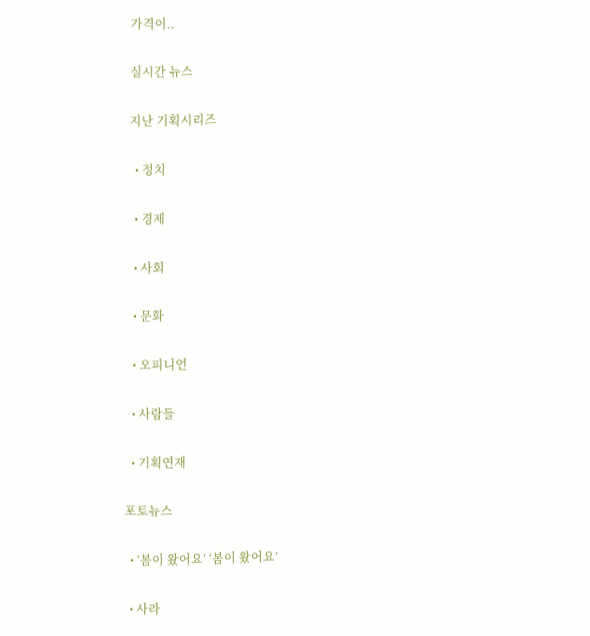가격이..

실시간 뉴스

지난 기획시리즈

  • 정치

  • 경제

  • 사회

  • 문화

  • 오피니언

  • 사람들

  • 기획연재

포토뉴스

  • ‘봄이 왔어요’ ‘봄이 왔어요’

  • 사라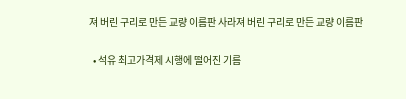져 버린 구리로 만든 교량 이름판 사라져 버린 구리로 만든 교량 이름판

  • 석유 최고가격제 시행에 떨어진 기름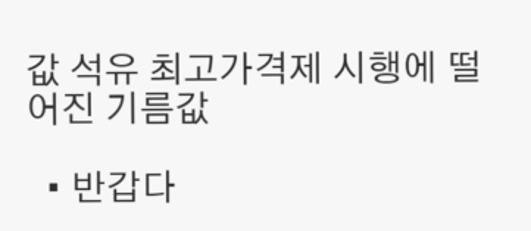값 석유 최고가격제 시행에 떨어진 기름값

  • 반갑다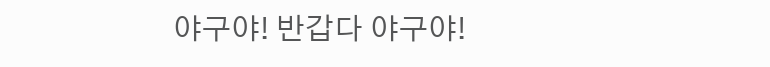야구야! 반갑다 야구야!